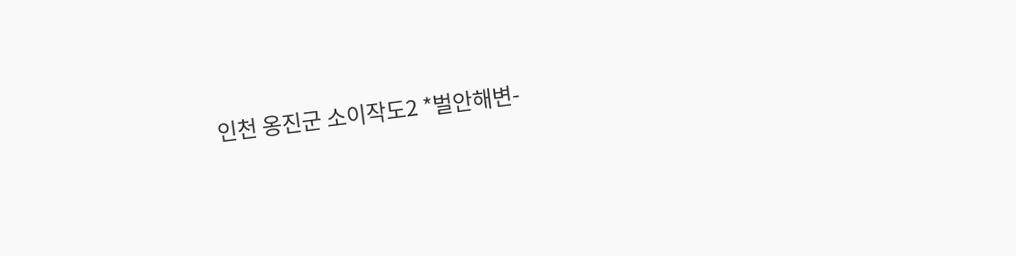인천 옹진군 소이작도2 *벌안해변-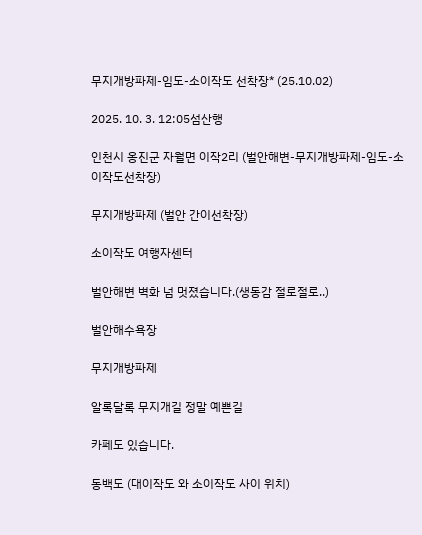무지개방파제-임도-소이작도 선착장* (25.10.02)

2025. 10. 3. 12:05섬산행

인천시 옹진군 자월면 이작2리 (벌안해변-무지개방파제-임도-소이작도선착장)

무지개방파제 (벌안 간이선착장)

소이작도 여행자센터

벌안해변 벽화 넘 멋졌습니다.(생동감 절로절로..)

벌안해수욕장

무지개방파제

알록달록 무지개길 정말 예쁜길

카페도 있습니다.

동백도 (대이작도 와 소이작도 사이 위치)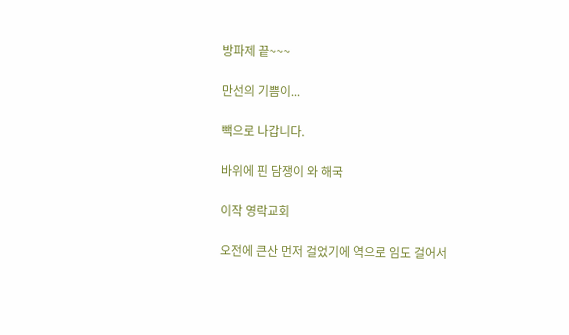방파제 끝~~~

만선의 기쁨이...

빽으로 나갑니다.

바위에 핀 담쟁이 와 해국

이작 영락교회

오전에 큰산 먼저 걸었기에 역으로 임도 걸어서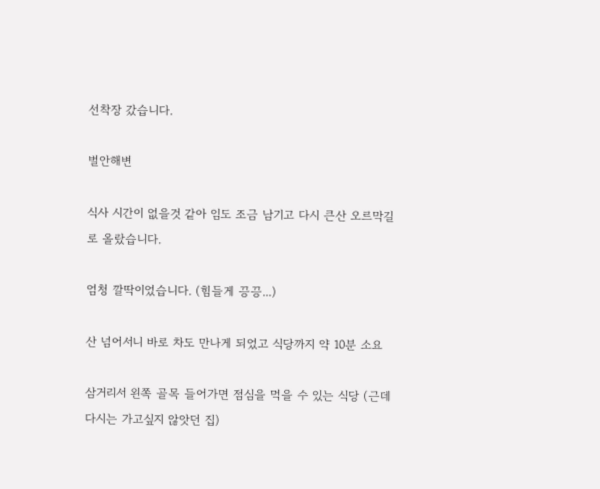선착장 갔습니다.

벌안해변

식사 시간이 없을것 같아 임도 조금 남기고 다시 큰산 오르막길로 올랐습니다.

엄청 깔딱이었습니다. (힘들게 끙끙...)

산 넘어서니 바로 차도 만나게 되었고 식당까지 약 10분 소요

삼거리서 왼쪽 골목 들어가면 점심을 먹을 수 있는 식당 (근데 다시는 가고싶지 않앗던 집)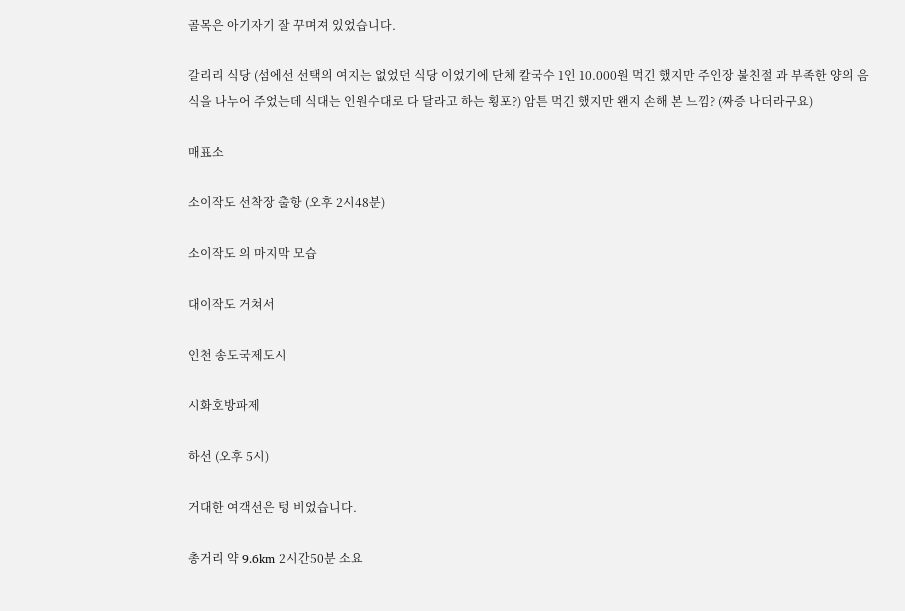골목은 아기자기 잘 꾸며져 있었습니다.

갈리리 식당 (섬에선 선택의 여지는 없었던 식당 이었기에 단체 칼국수 1인 10.000원 먹긴 했지만 주인장 불친절 과 부족한 양의 음식을 나누어 주었는데 식대는 인원수대로 다 달라고 하는 횡포?) 암튼 먹긴 했지만 왠지 손해 본 느낌? (짜증 나더라구요)

매표소

소이작도 선착장 출항 (오후 2시48분)

소이작도 의 마지막 모습

대이작도 거쳐서

인천 송도국제도시

시화호방파제

하선 (오후 5시)

거대한 여객선은 텅 비었습니다.

총거리 약 9.6km 2시간50분 소요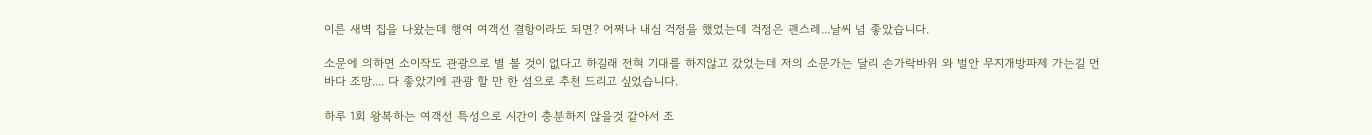이른 새벽 집을 나왔는데 행여 여객선 결항이라도 되면? 어쩌나 내심 걱정을 했었는데 걱정은 괜스레...날씨 넘 좋았습니다.

소문에 의하면 소이작도 관광으로 별 볼 것이 없다고 하길래 전혀 기대를 하지않고 갔었는데 저의 소문가는 달리 손가락바위 와 벌안 무지개방파제 가는길 먼바다 조망.... 다 좋았기에 관광 할 만 한 섬으로 추천 드리고 싶었습니다.

하루 1회 왕복하는 여객선 특성으로 시간이 충분하지 않을것 같아서 조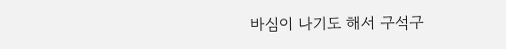바심이 나기도 해서 구석구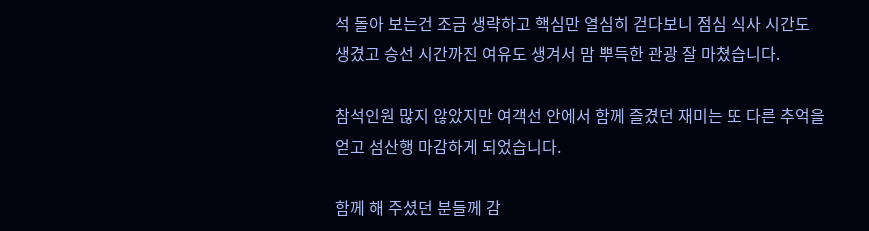석 돌아 보는건 조금 생략하고 핵심만 열심히 걷다보니 점심 식사 시간도 생겼고 승선 시간까진 여유도 생겨서 맘 뿌득한 관광 잘 마쳤습니다.

참석인원 많지 않았지만 여객선 안에서 함께 즐겼던 재미는 또 다른 추억을 얻고 섬산행 마감하게 되었습니다.

함께 해 주셨던 분들께 감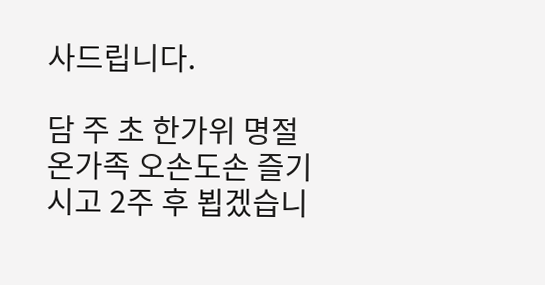사드립니다.

담 주 초 한가위 명절 온가족 오손도손 즐기시고 2주 후 뵙겠습니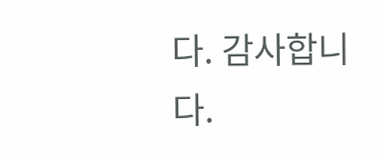다. 감사합니다.